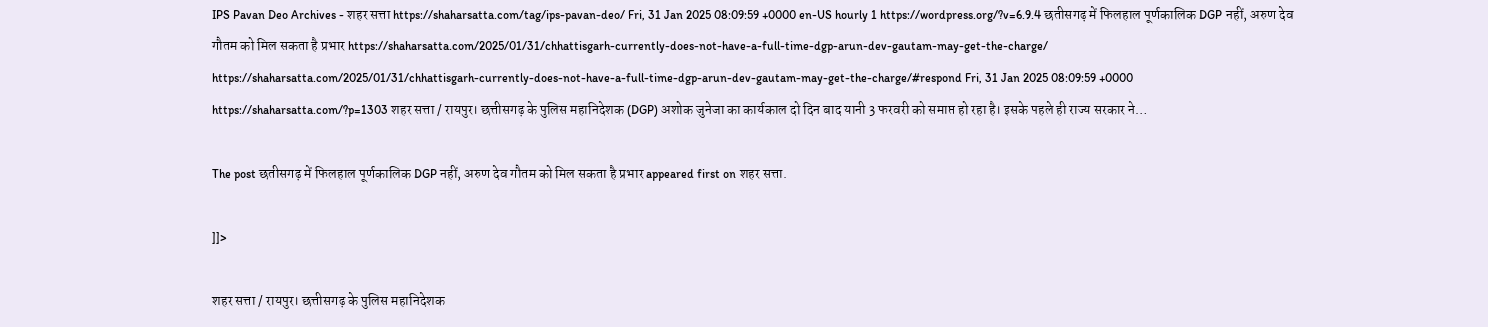IPS Pavan Deo Archives - शहर सत्ता https://shaharsatta.com/tag/ips-pavan-deo/ Fri, 31 Jan 2025 08:09:59 +0000 en-US hourly 1 https://wordpress.org/?v=6.9.4 छतीसगढ़ में फिलहाल पूर्णकालिक DGP नहीं, अरुण देव गौतम को मिल सकता है प्रभार https://shaharsatta.com/2025/01/31/chhattisgarh-currently-does-not-have-a-full-time-dgp-arun-dev-gautam-may-get-the-charge/ https://shaharsatta.com/2025/01/31/chhattisgarh-currently-does-not-have-a-full-time-dgp-arun-dev-gautam-may-get-the-charge/#respond Fri, 31 Jan 2025 08:09:59 +0000 https://shaharsatta.com/?p=1303 शहर सत्ता / रायपुर। छत्तीसगढ़ के पुलिस महानिदेशक (DGP) अशोक जुनेजा का कार्यकाल दो दिन बाद यानी 3 फरवरी को समाप्त हो रहा है। इसके पहले ही राज्य सरकार ने…

The post छतीसगढ़ में फिलहाल पूर्णकालिक DGP नहीं, अरुण देव गौतम को मिल सकता है प्रभार appeared first on शहर सत्ता.

]]>

शहर सत्ता / रायपुर। छत्तीसगढ़ के पुलिस महानिदेशक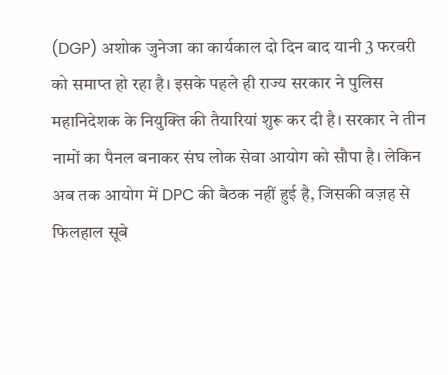(DGP) अशोक जुनेजा का कार्यकाल दो दिन बाद यानी 3 फरवरी को समाप्त हो रहा है। इसके पहले ही राज्य सरकार ने पुलिस महानिदेशक के नियुक्ति की तैयारियां शुरू कर दी है। सरकार ने तीन नामों का पैनल बनाकर संघ लोक सेवा आयोग को सौपा है। लेकिन अब तक आयोग में DPC की बैठक नहीं हुई है, जिसकी वज़ह से फिलहाल सूबे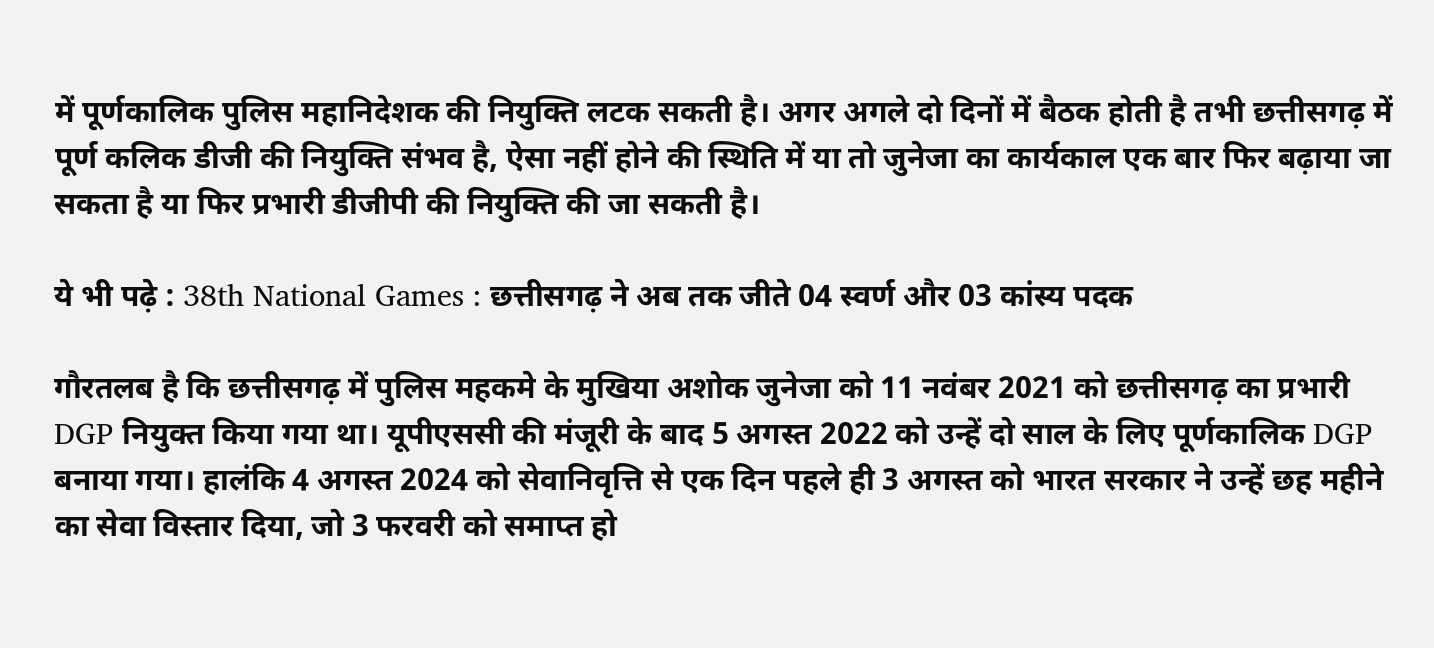में पूर्णकालिक पुलिस महानिदेशक की नियुक्ति लटक सकती है। अगर अगले दो दिनों में बैठक होती है तभी छत्तीसगढ़ में पूर्ण कलिक डीजी की नियुक्ति संभव है, ऐसा नहीं होने की स्थिति में या तो जुनेजा का कार्यकाल एक बार फिर बढ़ाया जा सकता है या फिर प्रभारी डीजीपी की नियुक्ति की जा सकती है।

ये भी पढ़े : 38th National Games : छत्तीसगढ़ ने अब तक जीते 04 स्वर्ण और 03 कांस्य पदक

गौरतलब है कि छत्तीसगढ़ में पुलिस महकमे के मुखिया अशोक जुनेजा को 11 नवंबर 2021 को छत्तीसगढ़ का प्रभारी DGP नियुक्त किया गया था। यूपीएससी की मंजूरी के बाद 5 अगस्त 2022 को उन्हें दो साल के लिए पूर्णकालिक DGP बनाया गया। हालंकि 4 अगस्त 2024 को सेवानिवृत्ति से एक दिन पहले ही 3 अगस्त को भारत सरकार ने उन्हें छह महीने का सेवा विस्तार दिया, जो 3 फरवरी को समाप्त हो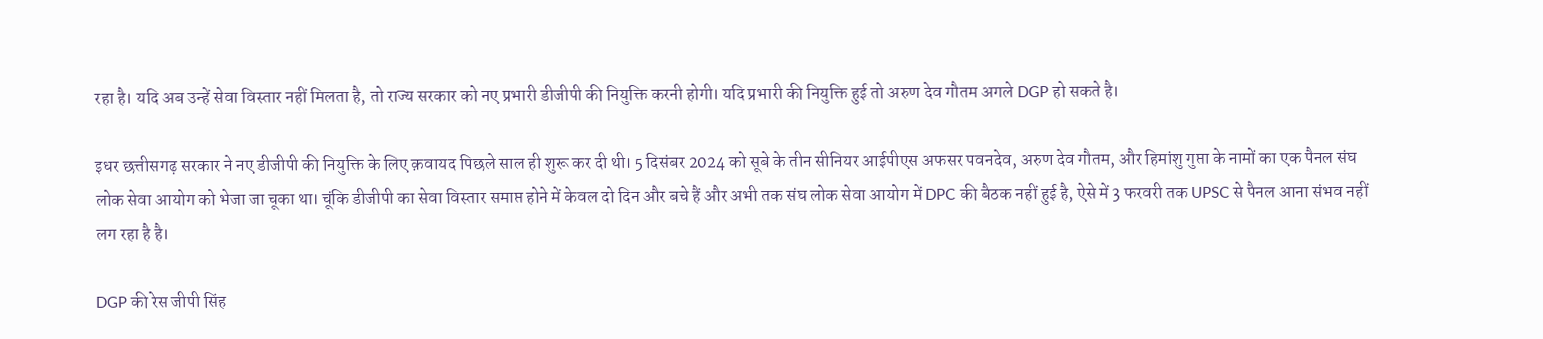रहा है। यदि अब उन्हें सेवा विस्तार नहीं मिलता है, तो राज्य सरकार को नए प्रभारी डीजीपी की नियुक्ति करनी होगी। यदि प्रभारी की नियुक्ति हुई तो अरुण देव गौतम अगले DGP हो सकते है।

इधर छत्तीसगढ़ सरकार ने नए डीजीपी की नियुक्ति के लिए क़वायद पिछले साल ही शुरू कर दी थी। 5 दिसंबर 2024 को सूबे के तीन सीनियर आईपीएस अफसर पवनदेव, अरुण देव गौतम, और हिमांशु गुप्ता के नामों का एक पैनल संघ लोक सेवा आयोग को भेजा जा चूका था। चूंकि डीजीपी का सेवा विस्तार समाप्त होने में केवल दो दिन और बचे हैं और अभी तक संघ लोक सेवा आयोग में DPC की बैठक नहीं हुई है, ऐसे में 3 फरवरी तक UPSC से पैनल आना संभव नहीं लग रहा है है।

DGP की रेस जीपी सिंह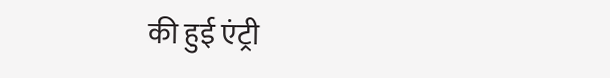की हुई एंट्री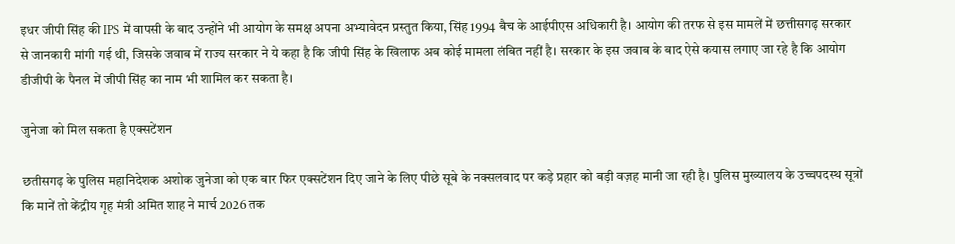इधर जीपी सिंह की IPS में वापसी के बाद उन्होंने भी आयोग के समक्ष अपना अभ्यावेदन प्रस्तुत किया, सिंह 1994 बैच के आईपीएस अधिकारी है। आयोग की तरफ से इस मामलें में छत्तीसगढ़ सरकार से जानकारी मांगी गई थी, जिसके जवाब में राज्य सरकार ने ये कहा है कि जीपी सिंह के खिलाफ अब कोई मामला लंबित नहीं है। सरकार के इस जवाब के बाद ऐसे कयास लगाए जा रहे है कि आयोग डीजीपी के पैनल में जीपी सिंह का नाम भी शामिल कर सकता है।

जुनेजा को मिल सकता है एक्सटेंशन

छतीसगढ़ के पुलिस महानिदेशक अशोक जुनेजा को एक बार फिर एक्सटेंशन दिए जाने के लिए पीछे सूबे के नक्सलवाद पर कड़े प्रहार को बड़ी वज़ह मानी जा रही है। पुलिस मुख्यालय के उच्चपदस्थ सूत्रों कि मानें तो केंद्रीय गृह मंत्री अमित शाह ने मार्च 2026 तक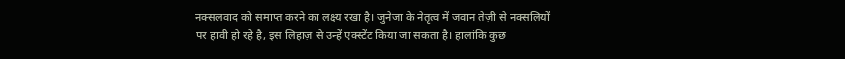नक्सलवाद को समाप्त करने का लक्ष्य रखा है। जुनेजा के नेतृत्व में जवान तेज़ी से नक्सलियों पर हावी हो रहे है, इस लिहाज़ से उन्हें एक्स्टेंट किया जा सकता है। हालांकि कुछ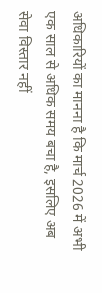अधिकारियों का मानना है कि मार्च 2026 में अभी एक साल से अधिक समय बचा है, इसलिए अब सेवा विस्तार नहीं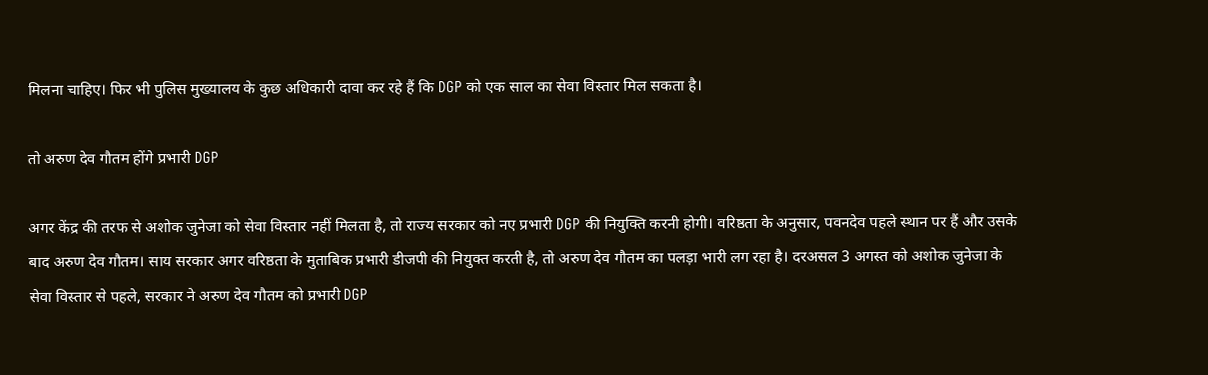मिलना चाहिए। फिर भी पुलिस मुख्यालय के कुछ अधिकारी दावा कर रहे हैं कि DGP को एक साल का सेवा विस्तार मिल सकता है।

तो अरुण देव गौतम होंगे प्रभारी DGP

अगर केंद्र की तरफ से अशोक जुनेजा को सेवा विस्तार नहीं मिलता है, तो राज्य सरकार को नए प्रभारी DGP की नियुक्ति करनी होगी। वरिष्ठता के अनुसार, पवनदेव पहले स्थान पर हैं और उसके बाद अरुण देव गौतम। साय सरकार अगर वरिष्ठता के मुताबिक प्रभारी डीजपी की नियुक्त करती है, तो अरुण देव गौतम का पलड़ा भारी लग रहा है। दरअसल 3 अगस्त को अशोक जुनेजा के सेवा विस्तार से पहले, सरकार ने अरुण देव गौतम को प्रभारी DGP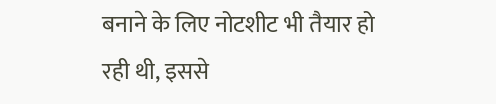बनाने के लिए नोटशीट भी तैयार हो रही थी, इससे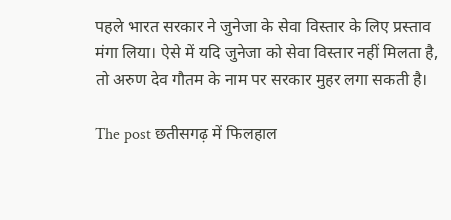पहले भारत सरकार ने जुनेजा के सेवा विस्तार के लिए प्रस्ताव मंगा लिया। ऐसे में यदि जुनेजा को सेवा विस्तार नहीं मिलता है, तो अरुण देव गौतम के नाम पर सरकार मुहर लगा सकती है।

The post छतीसगढ़ में फिलहाल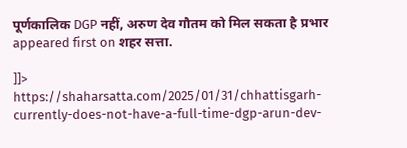पूर्णकालिक DGP नहीं, अरुण देव गौतम को मिल सकता है प्रभार appeared first on शहर सत्ता.

]]>
https://shaharsatta.com/2025/01/31/chhattisgarh-currently-does-not-have-a-full-time-dgp-arun-dev-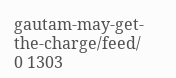gautam-may-get-the-charge/feed/ 0 1303